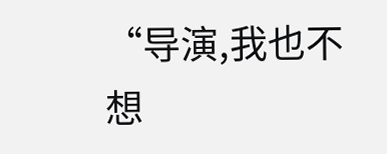“导演,我也不想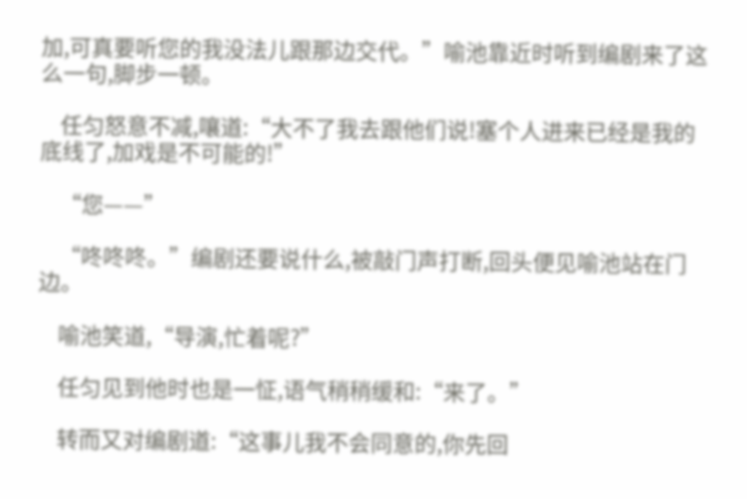加,可真要听您的我没法儿跟那边交代。”喻池靠近时听到编剧来了这么一句,脚步一顿。

    任匀怒意不减,嚷道:“大不了我去跟他们说!塞个人进来已经是我的底线了,加戏是不可能的!”

    “您——”

    “咚咚咚。”编剧还要说什么,被敲门声打断,回头便见喻池站在门边。

    喻池笑道,“导演,忙着呢?”

    任匀见到他时也是一怔,语气稍稍缓和:“来了。”

    转而又对编剧道:“这事儿我不会同意的,你先回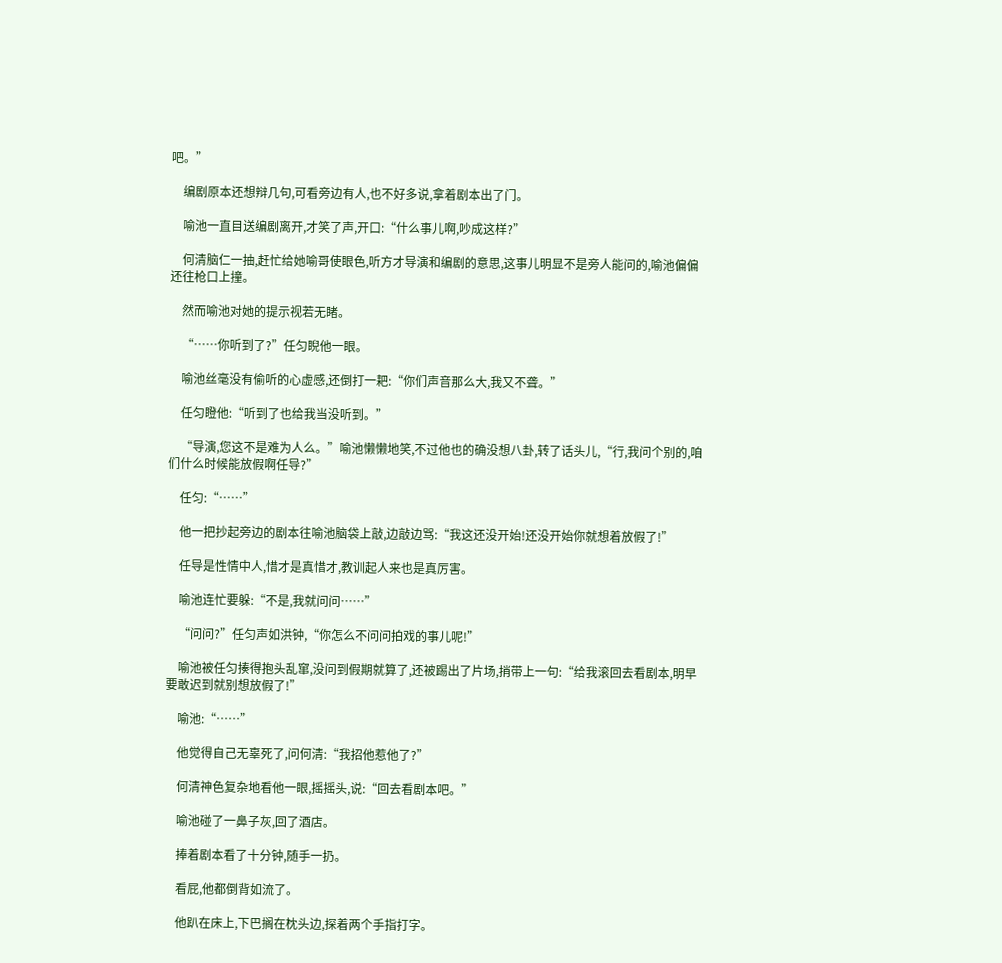吧。”

    编剧原本还想辩几句,可看旁边有人,也不好多说,拿着剧本出了门。

    喻池一直目送编剧离开,才笑了声,开口:“什么事儿啊,吵成这样?”

    何清脑仁一抽,赶忙给她喻哥使眼色,听方才导演和编剧的意思,这事儿明显不是旁人能问的,喻池偏偏还往枪口上撞。

    然而喻池对她的提示视若无睹。

    “……你听到了?”任匀睨他一眼。

    喻池丝毫没有偷听的心虚感,还倒打一耙:“你们声音那么大,我又不聋。”

    任匀瞪他:“听到了也给我当没听到。”

    “导演,您这不是难为人么。”喻池懒懒地笑,不过他也的确没想八卦,转了话头儿,“行,我问个别的,咱们什么时候能放假啊任导?”

    任匀:“……”

    他一把抄起旁边的剧本往喻池脑袋上敲,边敲边骂:“我这还没开始!还没开始你就想着放假了!”

    任导是性情中人,惜才是真惜才,教训起人来也是真厉害。

    喻池连忙要躲:“不是,我就问问……”

    “问问?”任匀声如洪钟,“你怎么不问问拍戏的事儿呢!”

    喻池被任匀揍得抱头乱窜,没问到假期就算了,还被踢出了片场,捎带上一句:“给我滚回去看剧本,明早要敢迟到就别想放假了!”

    喻池:“……”

    他觉得自己无辜死了,问何清:“我招他惹他了?”

    何清神色复杂地看他一眼,摇摇头,说:“回去看剧本吧。”

    喻池碰了一鼻子灰,回了酒店。

    捧着剧本看了十分钟,随手一扔。

    看屁,他都倒背如流了。

    他趴在床上,下巴搁在枕头边,探着两个手指打字。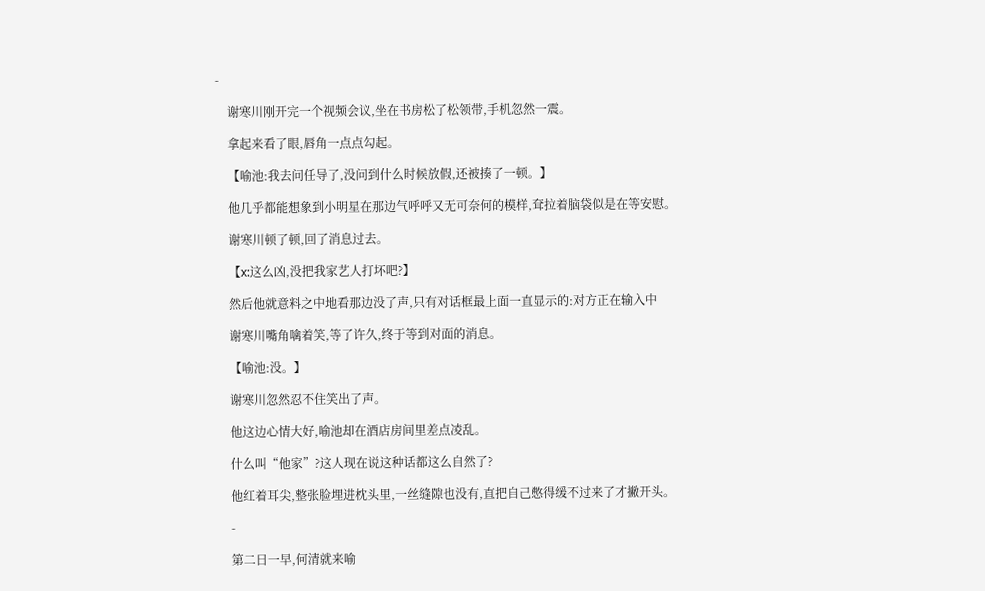-

    谢寒川刚开完一个视频会议,坐在书房松了松领带,手机忽然一震。

    拿起来看了眼,唇角一点点勾起。

    【喻池:我去问任导了,没问到什么时候放假,还被揍了一顿。】

    他几乎都能想象到小明星在那边气呼呼又无可奈何的模样,耷拉着脑袋似是在等安慰。

    谢寒川顿了顿,回了消息过去。

    【x:这么凶,没把我家艺人打坏吧?】

    然后他就意料之中地看那边没了声,只有对话框最上面一直显示的:对方正在输入中

    谢寒川嘴角噙着笑,等了许久,终于等到对面的消息。

    【喻池:没。】

    谢寒川忽然忍不住笑出了声。

    他这边心情大好,喻池却在酒店房间里差点凌乱。

    什么叫“他家”?这人现在说这种话都这么自然了?

    他红着耳尖,整张脸埋进枕头里,一丝缝隙也没有,直把自己憋得缓不过来了才撇开头。

    -

    第二日一早,何清就来喻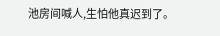池房间喊人,生怕他真迟到了。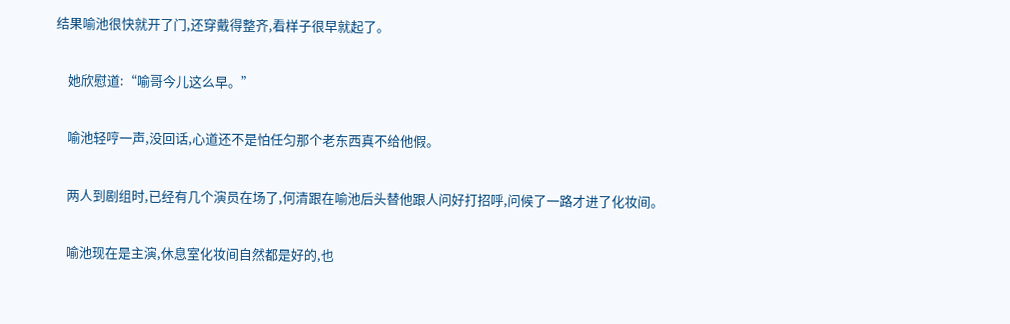结果喻池很快就开了门,还穿戴得整齐,看样子很早就起了。

    她欣慰道:“喻哥今儿这么早。”

    喻池轻哼一声,没回话,心道还不是怕任匀那个老东西真不给他假。

    两人到剧组时,已经有几个演员在场了,何清跟在喻池后头替他跟人问好打招呼,问候了一路才进了化妆间。

    喻池现在是主演,休息室化妆间自然都是好的,也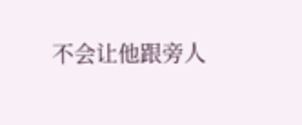不会让他跟旁人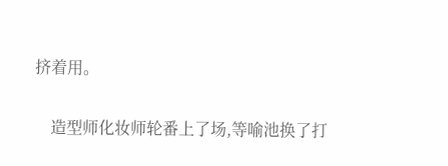挤着用。

    造型师化妆师轮番上了场,等喻池换了打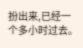扮出来,已经一个多小时过去。